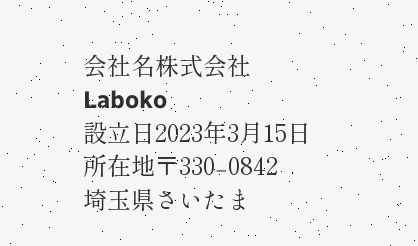会社名株式会社Laboko
設立日2023年3月15日
所在地〒330₋0842
埼玉県さいたま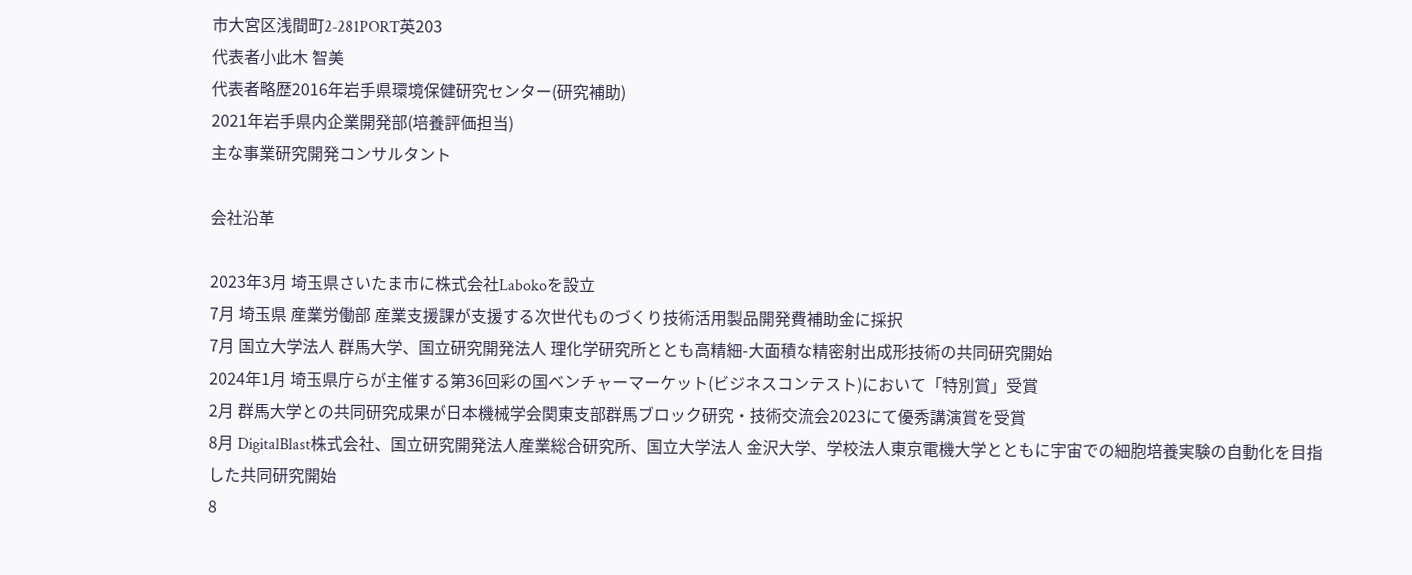市大宮区浅間町2‐281PORT英203
代表者小此木 智美
代表者略歴2016年岩手県環境保健研究センター(研究補助)
2021年岩手県内企業開発部(培養評価担当)
主な事業研究開発コンサルタント

会社沿革

2023年3月 埼玉県さいたま市に株式会社Labokoを設立
7月 埼玉県 産業労働部 産業支援課が支援する次世代ものづくり技術活用製品開発費補助金に採択
7月 国立大学法人 群馬大学、国立研究開発法人 理化学研究所ととも高精細-大面積な精密射出成形技術の共同研究開始
2024年1月 埼玉県庁らが主催する第36回彩の国ベンチャーマーケット(ビジネスコンテスト)において「特別賞」受賞
2月 群馬大学との共同研究成果が日本機械学会関東支部群馬ブロック研究・技術交流会2023にて優秀講演賞を受賞
8月 DigitalBlast株式会社、国立研究開発法人産業総合研究所、国立大学法人 金沢大学、学校法人東京電機大学とともに宇宙での細胞培養実験の自動化を目指した共同研究開始
8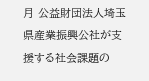月 公益財団法人埼玉県産業振興公社が支援する社会課題の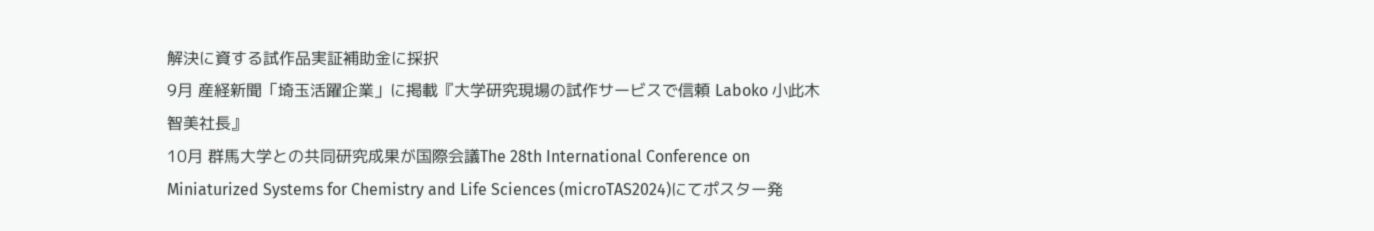解決に資する試作品実証補助金に採択
9月 産経新聞「埼玉活躍企業」に掲載『大学研究現場の試作サービスで信頼 Laboko 小此木智美社長』
10月 群馬大学との共同研究成果が国際会議The 28th International Conference on Miniaturized Systems for Chemistry and Life Sciences (microTAS2024)にてポスター発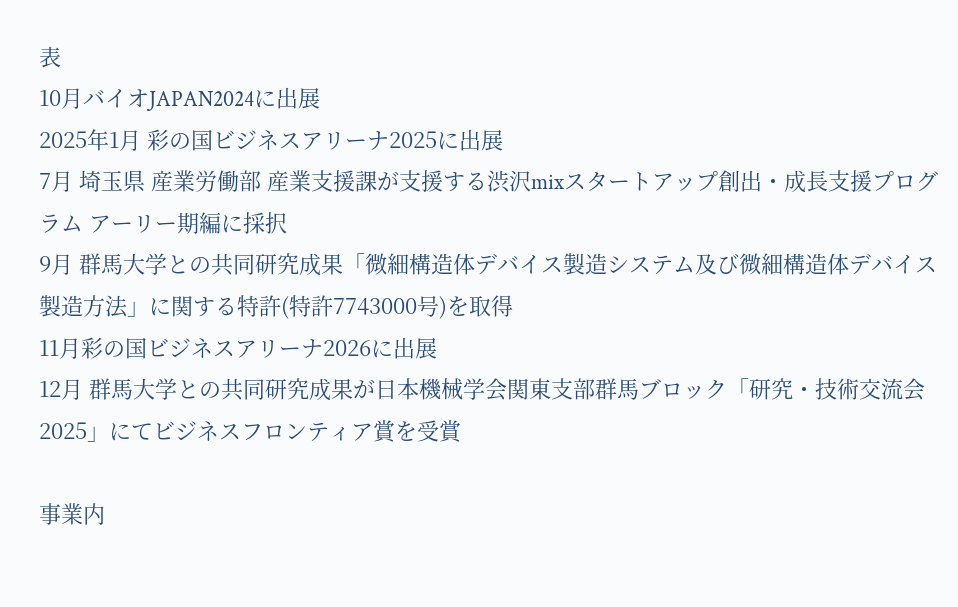表
10月バイオJAPAN2024に出展
2025年1月 彩の国ビジネスアリーナ2025に出展
7月 埼玉県 産業労働部 産業支援課が支援する渋沢mixスタートアップ創出・成長支援プログラム アーリー期編に採択
9月 群馬大学との共同研究成果「微細構造体デバイス製造システム及び微細構造体デバイス製造方法」に関する特許(特許7743000号)を取得
11月彩の国ビジネスアリーナ2026に出展
12月 群馬大学との共同研究成果が日本機械学会関東支部群馬ブロック「研究・技術交流会2025」にてビジネスフロンティア賞を受賞

事業内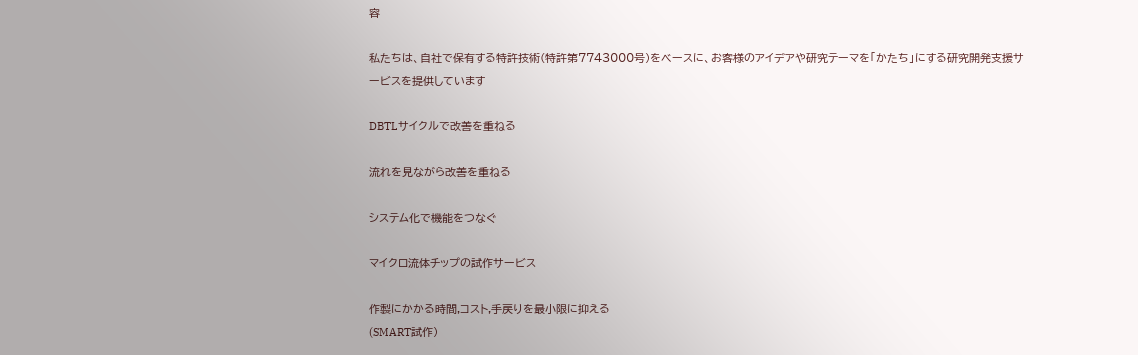容

私たちは、自社で保有する特許技術(特許第7743000号)をベースに、お客様のアイデアや研究テーマを「かたち」にする研究開発支援サービスを提供しています

DBTLサイクルで改善を重ねる

流れを見ながら改善を重ねる

システム化で機能をつなぐ

マイクロ流体チップの試作サービス

作製にかかる時間,コスト,手戻りを最小限に抑える
(SMART試作)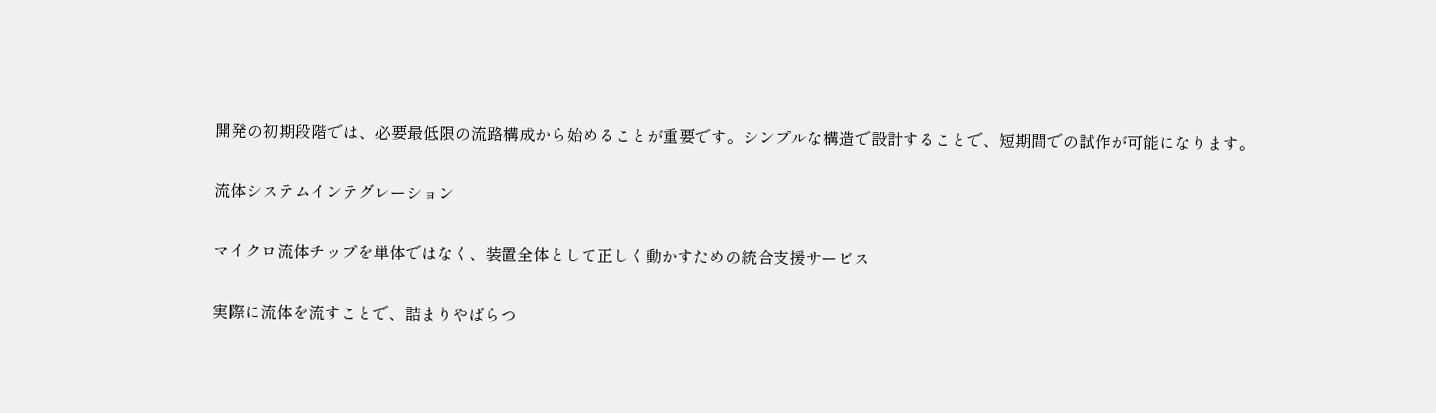開発の初期段階では、必要最低限の流路構成から始めることが重要です。シンプルな構造で設計することで、短期間での試作が可能になります。

流体システムインテグレーション

マイクロ流体チップを単体ではなく、装置全体として正しく動かすための統合支援サービス

実際に流体を流すことで、詰まりやばらつ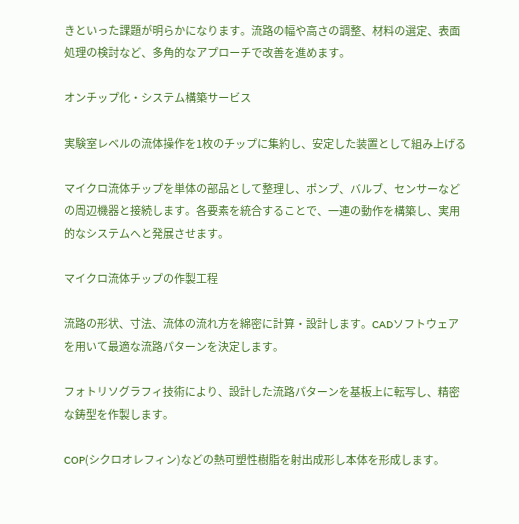きといった課題が明らかになります。流路の幅や高さの調整、材料の選定、表面処理の検討など、多角的なアプローチで改善を進めます。

オンチップ化・システム構築サービス

実験室レベルの流体操作を1枚のチップに集約し、安定した装置として組み上げる

マイクロ流体チップを単体の部品として整理し、ポンプ、バルブ、センサーなどの周辺機器と接続します。各要素を統合することで、一連の動作を構築し、実用的なシステムへと発展させます。

マイクロ流体チップの作製工程

流路の形状、寸法、流体の流れ方を綿密に計算・設計します。CADソフトウェアを用いて最適な流路パターンを決定します。

フォトリソグラフィ技術により、設計した流路パターンを基板上に転写し、精密な鋳型を作製します。

COP(シクロオレフィン)などの熱可塑性樹脂を射出成形し本体を形成します。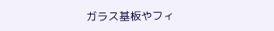ガラス基板やフィ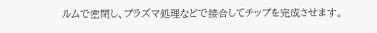ルムで密閉し、プラズマ処理などで接合してチップを完成させます。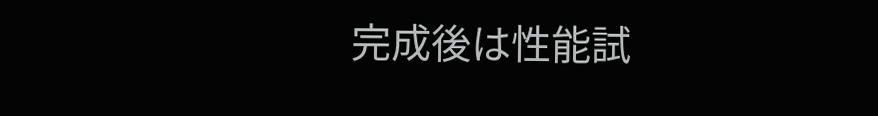完成後は性能試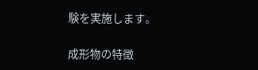験を実施します。

成形物の特徴